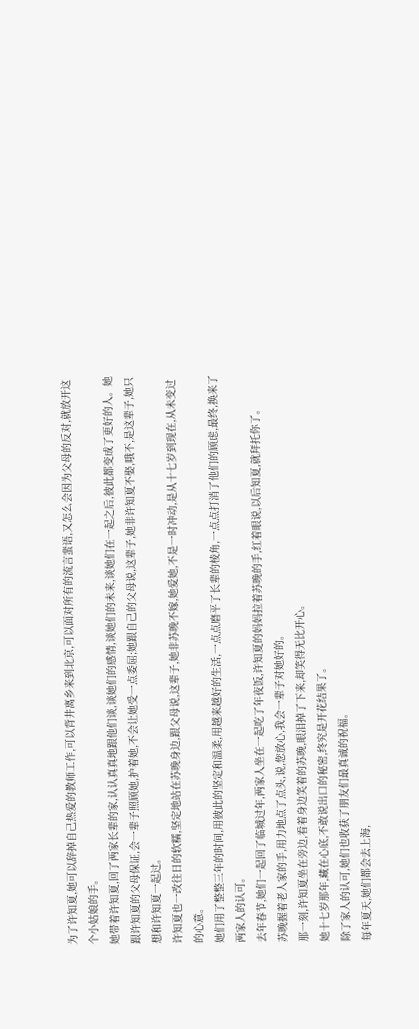为了许知夏,她可以辞掉自己热爱的教师工作,可以背井离乡来到北京,可以面对所有的流言蜚语,又怎么会因为父母的反对,就放开这个小姑娘的手。
她带着许知夏,回了两家长辈的家,认认真真地跟他们谈,谈她们的感情,谈她们的未来,谈她们在一起之后,彼此都变成了更好的人。她跟许知夏的父母保证,会一辈子照顾她,护着她,不会让她受一点委屈;她跟自己的父母说,这辈子,她非许知夏不娶,哦不,是这辈子,她只想和许知夏一起过。
许知夏也一改往日的软糯,坚定地站在苏晚身边,跟父母说,这辈子,她非苏晚不嫁,她爱她,不是一时冲动,是从十七岁到现在,从未变过的心意。
她们用了整整三年的时间,用彼此的坚定和温柔,用越来越好的生活,一点点磨平了长辈的棱角,一点点打消了他们的顾虑,最终,换来了两家人的认可。
去年春节,她们一起回了临城过年,两家人坐在一起吃了年夜饭,许知夏的妈妈拉着苏晚的手,红着眼说,以后知夏,就拜托你了。
苏晚握着老人家的手,用力地点了点头,说,您放心,我会一辈子对她好的。
那一刻,许知夏坐在旁边,看着身边笑着的苏晚,眼泪掉了下来,却笑得无比开心。
她十七岁那年,藏在心底,不敢说出口的秘密,终究是开花结果了。
除了家人的认可,她们也收获了朋友们最真诚的祝福。
每年夏天,她们都会去上海,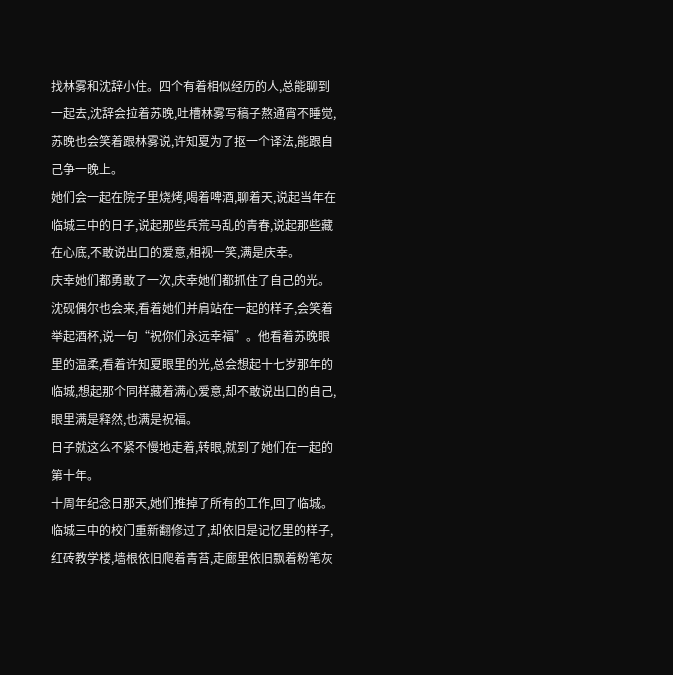找林雾和沈辞小住。四个有着相似经历的人,总能聊到一起去,沈辞会拉着苏晚,吐槽林雾写稿子熬通宵不睡觉,苏晚也会笑着跟林雾说,许知夏为了抠一个译法,能跟自己争一晚上。
她们会一起在院子里烧烤,喝着啤酒,聊着天,说起当年在临城三中的日子,说起那些兵荒马乱的青春,说起那些藏在心底,不敢说出口的爱意,相视一笑,满是庆幸。
庆幸她们都勇敢了一次,庆幸她们都抓住了自己的光。
沈砚偶尔也会来,看着她们并肩站在一起的样子,会笑着举起酒杯,说一句“祝你们永远幸福”。他看着苏晚眼里的温柔,看着许知夏眼里的光,总会想起十七岁那年的临城,想起那个同样藏着满心爱意,却不敢说出口的自己,眼里满是释然,也满是祝福。
日子就这么不紧不慢地走着,转眼,就到了她们在一起的第十年。
十周年纪念日那天,她们推掉了所有的工作,回了临城。
临城三中的校门重新翻修过了,却依旧是记忆里的样子,红砖教学楼,墙根依旧爬着青苔,走廊里依旧飘着粉笔灰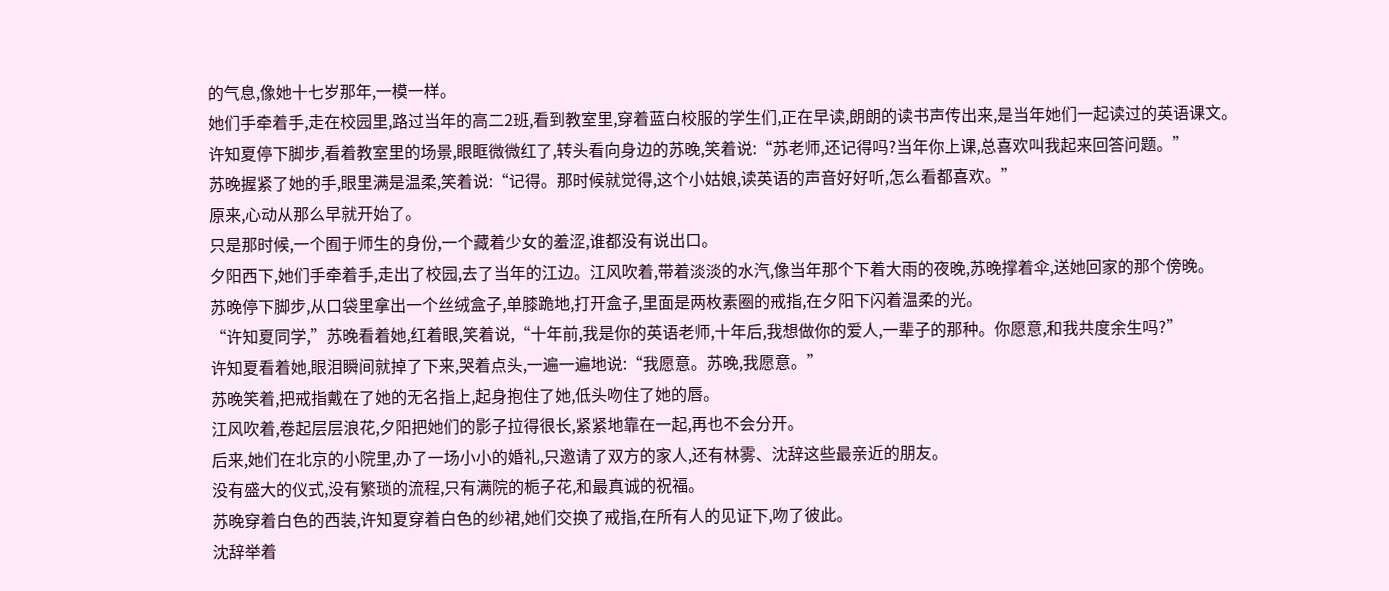的气息,像她十七岁那年,一模一样。
她们手牵着手,走在校园里,路过当年的高二2班,看到教室里,穿着蓝白校服的学生们,正在早读,朗朗的读书声传出来,是当年她们一起读过的英语课文。
许知夏停下脚步,看着教室里的场景,眼眶微微红了,转头看向身边的苏晚,笑着说:“苏老师,还记得吗?当年你上课,总喜欢叫我起来回答问题。”
苏晚握紧了她的手,眼里满是温柔,笑着说:“记得。那时候就觉得,这个小姑娘,读英语的声音好好听,怎么看都喜欢。”
原来,心动从那么早就开始了。
只是那时候,一个囿于师生的身份,一个藏着少女的羞涩,谁都没有说出口。
夕阳西下,她们手牵着手,走出了校园,去了当年的江边。江风吹着,带着淡淡的水汽,像当年那个下着大雨的夜晚,苏晚撑着伞,送她回家的那个傍晚。
苏晚停下脚步,从口袋里拿出一个丝绒盒子,单膝跪地,打开盒子,里面是两枚素圈的戒指,在夕阳下闪着温柔的光。
“许知夏同学,”苏晚看着她,红着眼,笑着说,“十年前,我是你的英语老师,十年后,我想做你的爱人,一辈子的那种。你愿意,和我共度余生吗?”
许知夏看着她,眼泪瞬间就掉了下来,哭着点头,一遍一遍地说:“我愿意。苏晚,我愿意。”
苏晚笑着,把戒指戴在了她的无名指上,起身抱住了她,低头吻住了她的唇。
江风吹着,卷起层层浪花,夕阳把她们的影子拉得很长,紧紧地靠在一起,再也不会分开。
后来,她们在北京的小院里,办了一场小小的婚礼,只邀请了双方的家人,还有林雾、沈辞这些最亲近的朋友。
没有盛大的仪式,没有繁琐的流程,只有满院的栀子花,和最真诚的祝福。
苏晚穿着白色的西装,许知夏穿着白色的纱裙,她们交换了戒指,在所有人的见证下,吻了彼此。
沈辞举着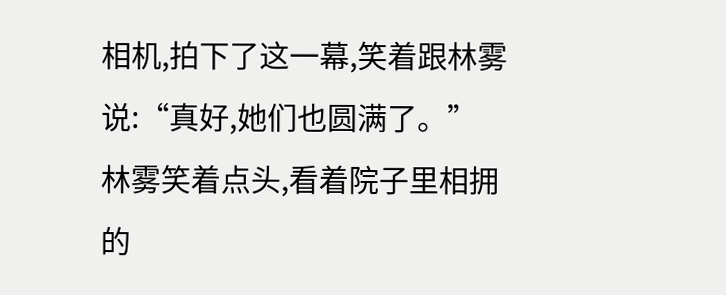相机,拍下了这一幕,笑着跟林雾说:“真好,她们也圆满了。”
林雾笑着点头,看着院子里相拥的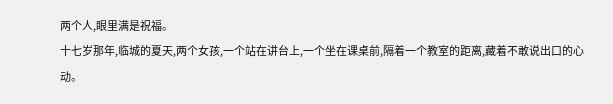两个人,眼里满是祝福。
十七岁那年,临城的夏天,两个女孩,一个站在讲台上,一个坐在课桌前,隔着一个教室的距离,藏着不敢说出口的心动。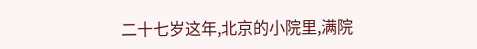二十七岁这年,北京的小院里,满院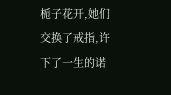栀子花开,她们交换了戒指,许下了一生的诺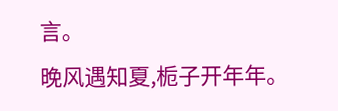言。
晚风遇知夏,栀子开年年。